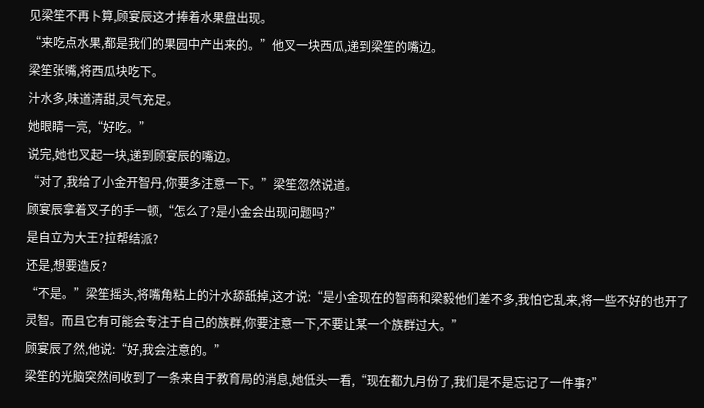见梁笙不再卜算,顾宴辰这才捧着水果盘出现。
“来吃点水果,都是我们的果园中产出来的。”他叉一块西瓜,递到梁笙的嘴边。
梁笙张嘴,将西瓜块吃下。
汁水多,味道清甜,灵气充足。
她眼睛一亮,“好吃。”
说完,她也叉起一块,递到顾宴辰的嘴边。
“对了,我给了小金开智丹,你要多注意一下。”梁笙忽然说道。
顾宴辰拿着叉子的手一顿,“怎么了?是小金会出现问题吗?”
是自立为大王?拉帮结派?
还是,想要造反?
“不是。”梁笙摇头,将嘴角粘上的汁水舔舐掉,这才说:“是小金现在的智商和梁毅他们差不多,我怕它乱来,将一些不好的也开了灵智。而且它有可能会专注于自己的族群,你要注意一下,不要让某一个族群过大。”
顾宴辰了然,他说:“好,我会注意的。”
梁笙的光脑突然间收到了一条来自于教育局的消息,她低头一看,“现在都九月份了,我们是不是忘记了一件事?”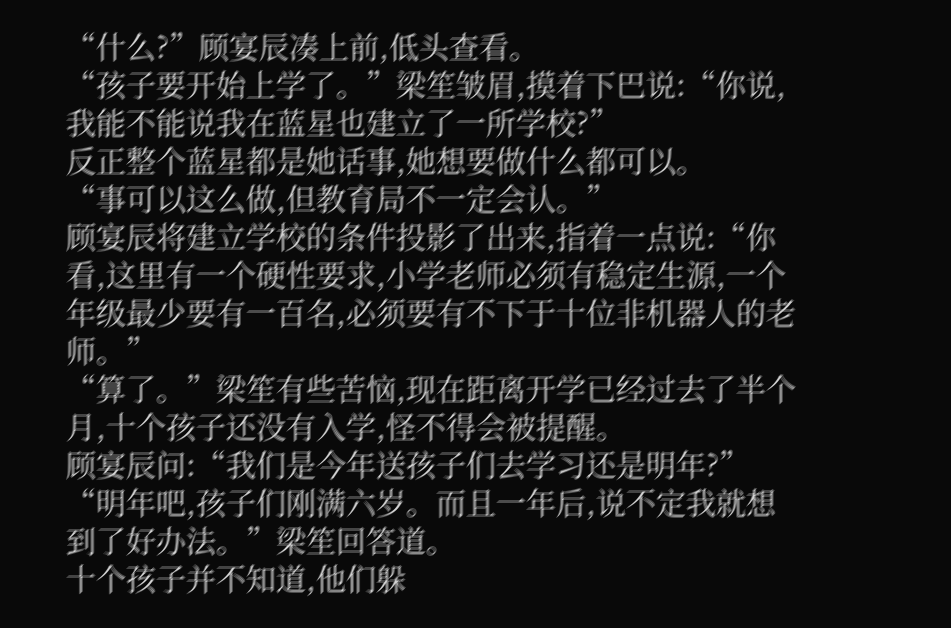“什么?”顾宴辰凑上前,低头查看。
“孩子要开始上学了。”梁笙皱眉,摸着下巴说:“你说,我能不能说我在蓝星也建立了一所学校?”
反正整个蓝星都是她话事,她想要做什么都可以。
“事可以这么做,但教育局不一定会认。”
顾宴辰将建立学校的条件投影了出来,指着一点说:“你看,这里有一个硬性要求,小学老师必须有稳定生源,一个年级最少要有一百名,必须要有不下于十位非机器人的老师。”
“算了。”梁笙有些苦恼,现在距离开学已经过去了半个月,十个孩子还没有入学,怪不得会被提醒。
顾宴辰问:“我们是今年送孩子们去学习还是明年?”
“明年吧,孩子们刚满六岁。而且一年后,说不定我就想到了好办法。”梁笙回答道。
十个孩子并不知道,他们躲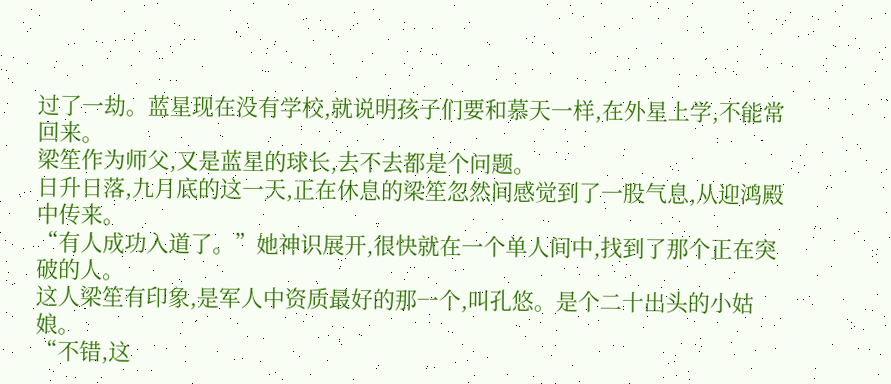过了一劫。蓝星现在没有学校,就说明孩子们要和慕天一样,在外星上学,不能常回来。
梁笙作为师父,又是蓝星的球长,去不去都是个问题。
日升日落,九月底的这一天,正在休息的梁笙忽然间感觉到了一股气息,从迎鸿殿中传来。
“有人成功入道了。”她神识展开,很快就在一个单人间中,找到了那个正在突破的人。
这人梁笙有印象,是军人中资质最好的那一个,叫孔悠。是个二十出头的小姑娘。
“不错,这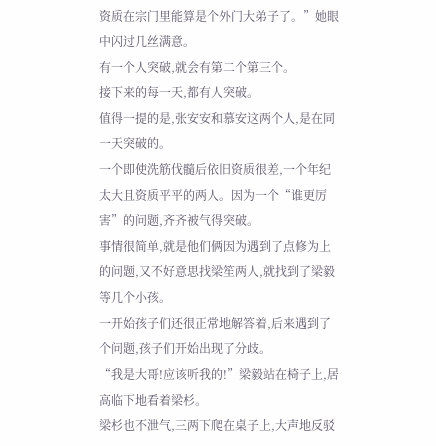资质在宗门里能算是个外门大弟子了。”她眼中闪过几丝满意。
有一个人突破,就会有第二个第三个。
接下来的每一天,都有人突破。
值得一提的是,张安安和慕安这两个人,是在同一天突破的。
一个即使洗筋伐髓后依旧资质很差,一个年纪太大且资质平平的两人。因为一个“谁更厉害”的问题,齐齐被气得突破。
事情很简单,就是他们俩因为遇到了点修为上的问题,又不好意思找梁笙两人,就找到了梁毅等几个小孩。
一开始孩子们还很正常地解答着,后来遇到了个问题,孩子们开始出现了分歧。
“我是大哥!应该听我的!”梁毅站在椅子上,居高临下地看着梁杉。
梁杉也不泄气,三两下爬在桌子上,大声地反驳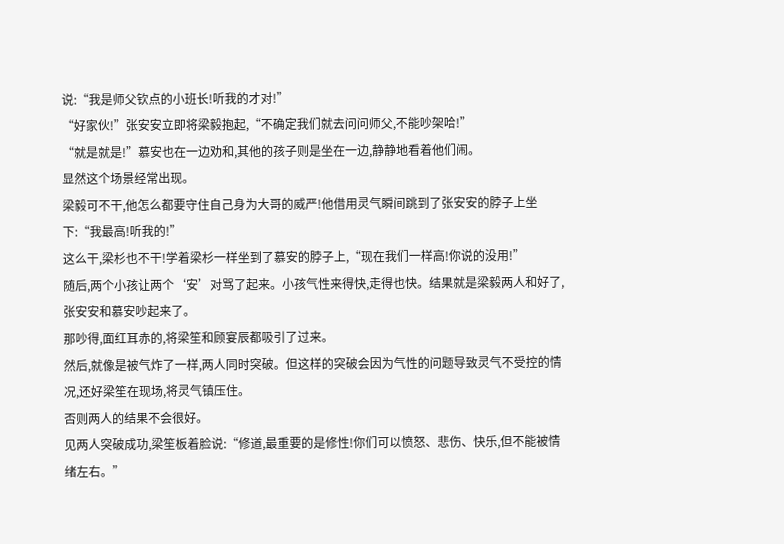说:“我是师父钦点的小班长!听我的才对!”
“好家伙!”张安安立即将梁毅抱起,“不确定我们就去问问师父,不能吵架哈!”
“就是就是!”慕安也在一边劝和,其他的孩子则是坐在一边,静静地看着他们闹。
显然这个场景经常出现。
梁毅可不干,他怎么都要守住自己身为大哥的威严!他借用灵气瞬间跳到了张安安的脖子上坐下:“我最高!听我的!”
这么干,梁杉也不干!学着梁杉一样坐到了慕安的脖子上,“现在我们一样高!你说的没用!”
随后,两个小孩让两个‘安’对骂了起来。小孩气性来得快,走得也快。结果就是梁毅两人和好了,张安安和慕安吵起来了。
那吵得,面红耳赤的,将梁笙和顾宴辰都吸引了过来。
然后,就像是被气炸了一样,两人同时突破。但这样的突破会因为气性的问题导致灵气不受控的情况,还好梁笙在现场,将灵气镇压住。
否则两人的结果不会很好。
见两人突破成功,梁笙板着脸说:“修道,最重要的是修性!你们可以愤怒、悲伤、快乐,但不能被情绪左右。”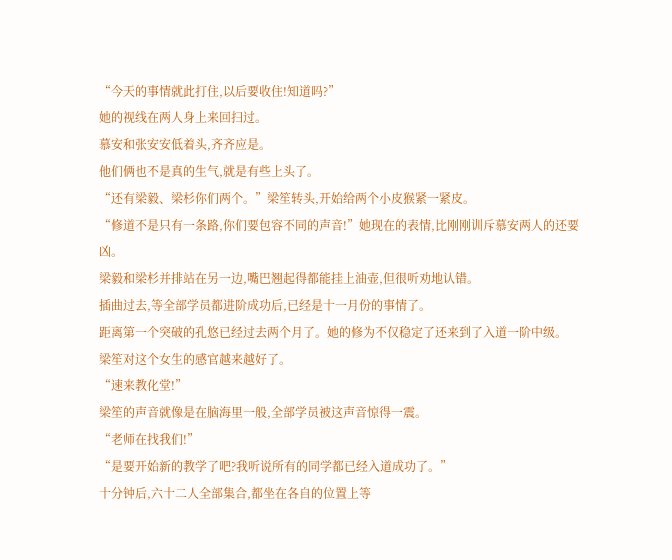“今天的事情就此打住,以后要收住!知道吗?”
她的视线在两人身上来回扫过。
慕安和张安安低着头,齐齐应是。
他们俩也不是真的生气,就是有些上头了。
“还有梁毅、梁杉你们两个。”梁笙转头,开始给两个小皮猴紧一紧皮。
“修道不是只有一条路,你们要包容不同的声音!”她现在的表情,比刚刚训斥慕安两人的还要凶。
梁毅和梁杉并排站在另一边,嘴巴翘起得都能挂上油壶,但很听劝地认错。
插曲过去,等全部学员都进阶成功后,已经是十一月份的事情了。
距离第一个突破的孔悠已经过去两个月了。她的修为不仅稳定了还来到了入道一阶中级。
梁笙对这个女生的感官越来越好了。
“速来教化堂!”
梁笙的声音就像是在脑海里一般,全部学员被这声音惊得一震。
“老师在找我们!”
“是要开始新的教学了吧?我听说所有的同学都已经入道成功了。”
十分钟后,六十二人全部集合,都坐在各自的位置上等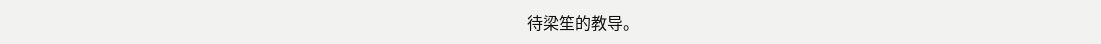待梁笙的教导。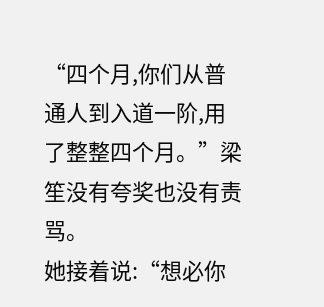“四个月,你们从普通人到入道一阶,用了整整四个月。”梁笙没有夸奖也没有责骂。
她接着说:“想必你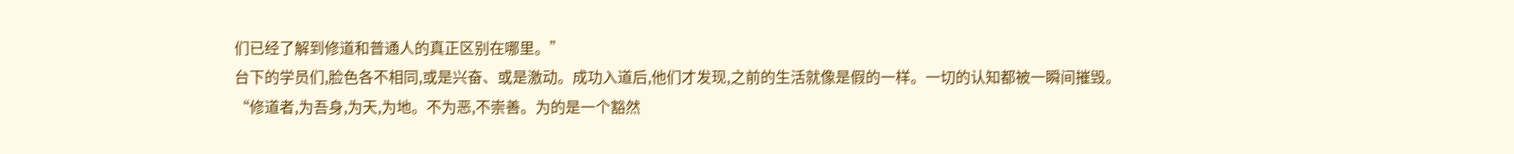们已经了解到修道和普通人的真正区别在哪里。”
台下的学员们,脸色各不相同,或是兴奋、或是激动。成功入道后,他们才发现,之前的生活就像是假的一样。一切的认知都被一瞬间摧毁。
“修道者,为吾身,为天,为地。不为恶,不崇善。为的是一个豁然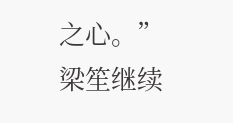之心。”
梁笙继续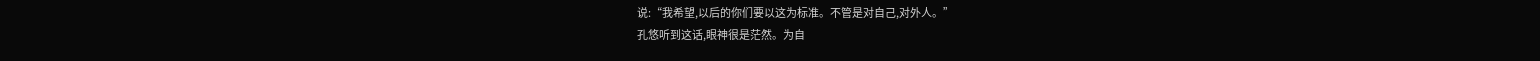说:“我希望,以后的你们要以这为标准。不管是对自己,对外人。”
孔悠听到这话,眼神很是茫然。为自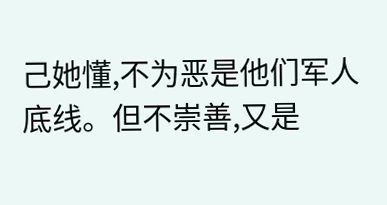己她懂,不为恶是他们军人底线。但不崇善,又是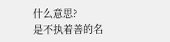什么意思?
是不执着善的名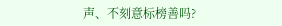声、不刻意标榜善吗?